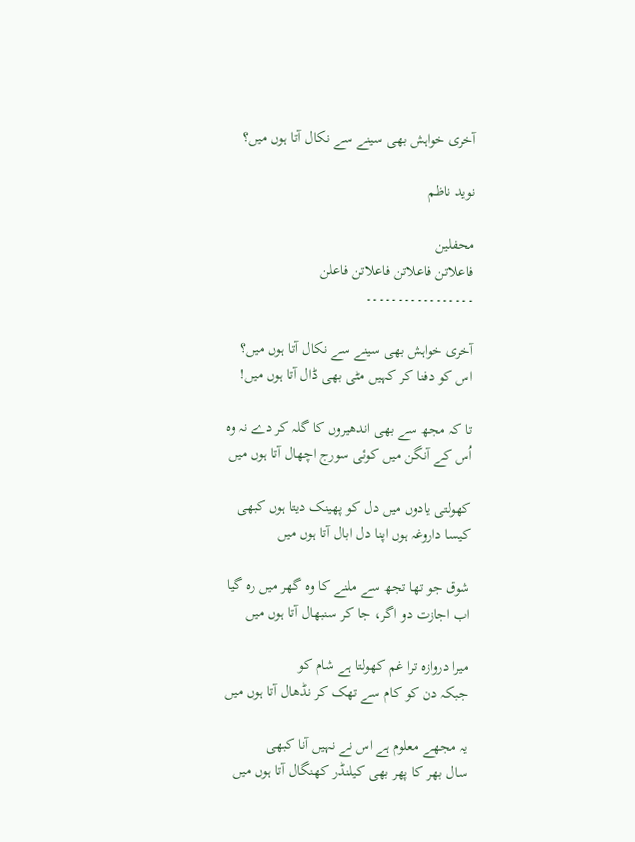آخری خواہش بھی سینے سے نکال آتا ہوں میں؟

نوید ناظم

محفلین
فاعلاتن فاعلاتن فاعلاتن فاعلن
۔۔۔۔۔۔۔۔۔۔۔۔۔۔۔۔۔

آخری خواہش بھی سینے سے نکال آتا ہوں میں؟
اس کو دفنا کر کہیں مٹی بھی ڈال آتا ہوں میں!

تا کہ مجھ سے بھی اندھیروں کا گلہ کر دے نہ وہ
اُس کے آنگن میں کوئی سورج اچھال آتا ہوں میں

کھولتی یادوں میں دل کو پھینک دیتا ہوں کبھی
کیسا داروغہ ہوں اپنا دل ابال آتا ہوں میں

شوق جو تھا تجھ سے ملنے کا وہ گھر میں رہ گیا
اب اجازت دو اگر، جا کر سنبھال آتا ہوں میں

میرا دروازہ ترا غم کھولتا ہے شام کو
جبکہ دن کو کام سے تھک کر نڈھال آتا ہوں میں

یہ مجھے معلوم ہے اس نے نہیں آنا کبھی
سال بھر کا پھر بھی کیلنڈر کھنگال آتا ہوں میں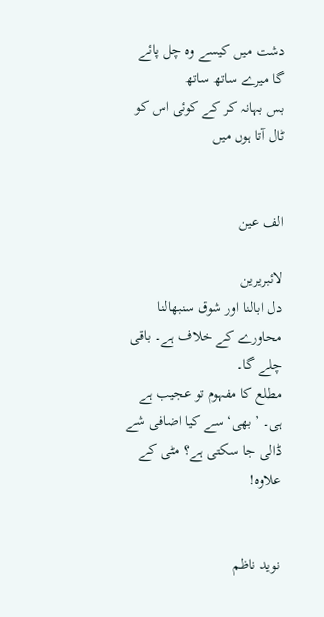دشت میں کیسے وہ چل پائے گا میرے ساتھ ساتھ
بس بہانہ کر کے کوئی اس کو ٹال آتا ہوں میں


الف عین

لائبریرین
دل ابالنا اور شوق سنبھالنا محاورے کے خلاف ہے۔ باقی چلے گا۔
مطلع کا مفہوم تو عجیب ہے ہی۔ ’بھی‘ سے کیا اضافی شے ڈالی جا سکتی ہے؟ مٹی کے علاوہ!


نوید ناظم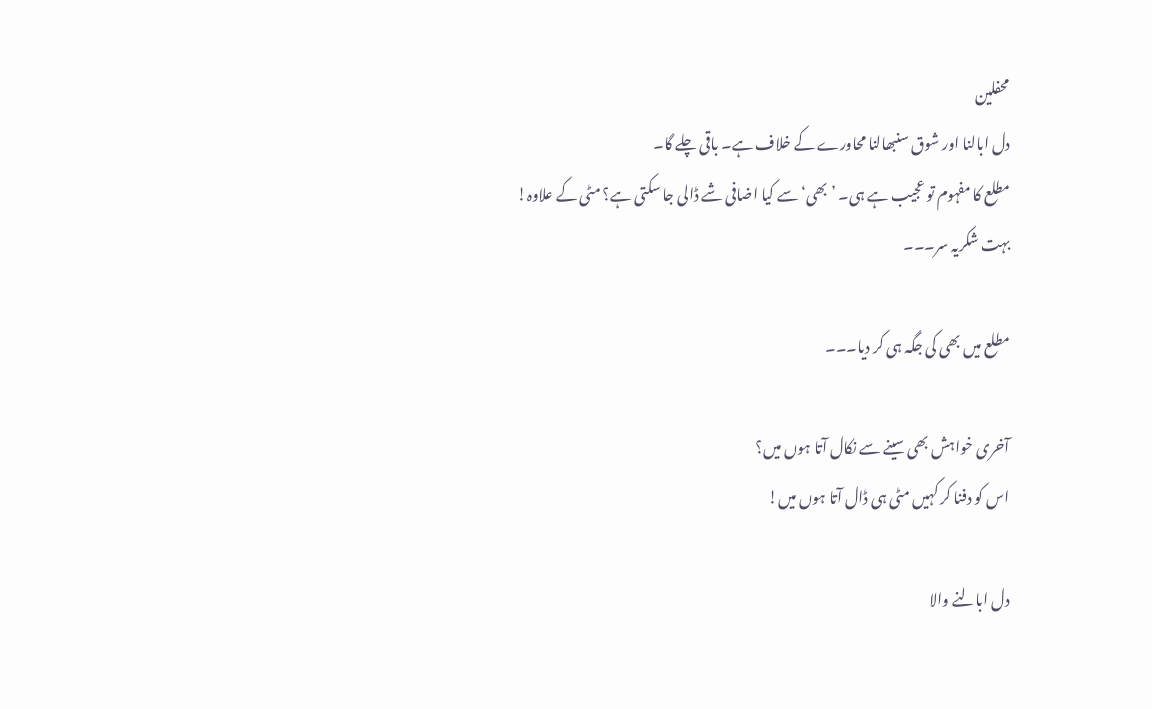محفلین
دل ابالنا اور شوق سنبھالنا محاورے کے خلاف ہے۔ باقی چلے گا۔
مطلع کا مفہوم تو عجیب ہے ہی۔ ’بھی‘ سے کیا اضافی شے ڈالی جا سکتی ہے؟ مٹی کے علاوہ!
بہت شکریہ سر۔۔۔

مطلع میں بھی کی جگہ ہی کر دیا۔۔۔

آخری خواہش بھی سینے سے نکال آتا ہوں میں؟
اس کو دفنا کر کہیں مٹی ہی ڈال آتا ہوں میں!

دل ابالنے والا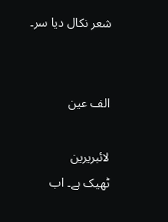شعر نکال دیا سر۔


الف عین

لائبریرین
ٹھیک ہے۔ اب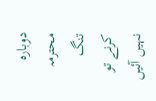دوبارہ محترمہ تنگ کرنے تو نہیں آئیں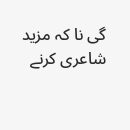گی نا کہ مزید شاعری کرنے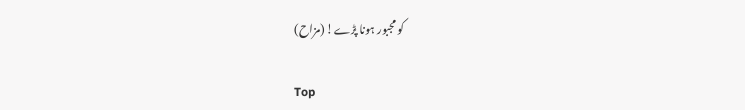کو مجبور ہونا پڑے! (مزاح)

Top